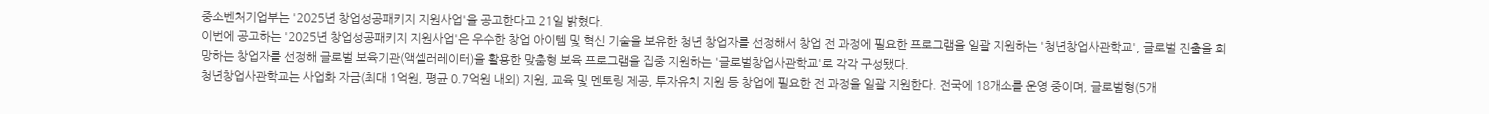중소벤처기업부는 '2025년 창업성공패키지 지원사업'을 공고한다고 21일 밝혔다.
이번에 공고하는 '2025년 창업성공패키지 지원사업'은 우수한 창업 아이템 및 혁신 기술을 보유한 청년 창업자를 선정해서 창업 전 과정에 필요한 프로그램을 일괄 지원하는 '청년창업사관학교', 글로벌 진출을 희망하는 창업자를 선정해 글로벌 보육기관(액셀러레이터)을 활용한 맞춤형 보육 프로그램을 집중 지원하는 '글로벌창업사관학교'로 각각 구성됐다.
청년창업사관학교는 사업화 자금(최대 1억원, 평균 0.7억원 내외) 지원, 교육 및 멘토링 제공, 투자유치 지원 등 창업에 필요한 전 과정을 일괄 지원한다. 전국에 18개소를 운영 중이며, 글로벌형(5개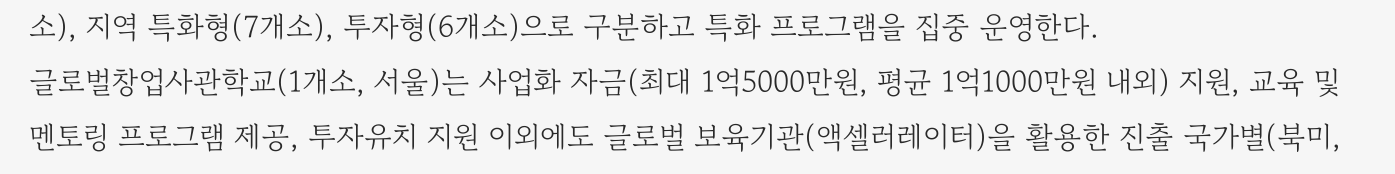소), 지역 특화형(7개소), 투자형(6개소)으로 구분하고 특화 프로그램을 집중 운영한다.
글로벌창업사관학교(1개소, 서울)는 사업화 자금(최대 1억5000만원, 평균 1억1000만원 내외) 지원, 교육 및 멘토링 프로그램 제공, 투자유치 지원 이외에도 글로벌 보육기관(액셀러레이터)을 활용한 진출 국가별(북미,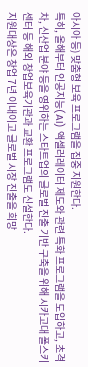아시아 등) 맞춤형 보육 프로그램을 집중 지원한다.
특히, 올해부터 인공지능(AI) 액셀러레이터 제도와 관련 특화 프로그램을 도입하고, 초격차, 신산업 분야 등을 영위하는 스타트업의 글로벌 진출 기반 구축을 위해 시카고대 폴스키센터 등 해외 창업보육기관과 교환 프로그램도 신설한다.
지원대상은 창업 7년 이내이고 글로벌 시장 진출을 희망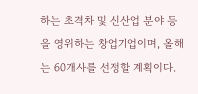하는 초격차 및 신산업 분야 등을 영위하는 창업기업이며, 올해는 60개사를 선정할 계획이다.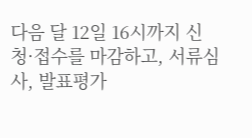다음 달 12일 16시까지 신청·접수를 마감하고, 서류심사, 발표평가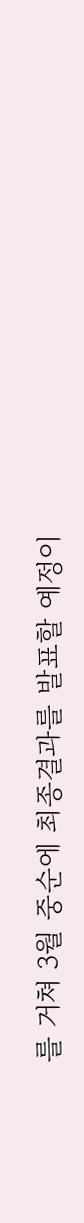를 거쳐 3월 중순에 최종결과를 발표할 예정이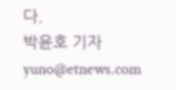다.
박윤호 기자 yuno@etnews.com